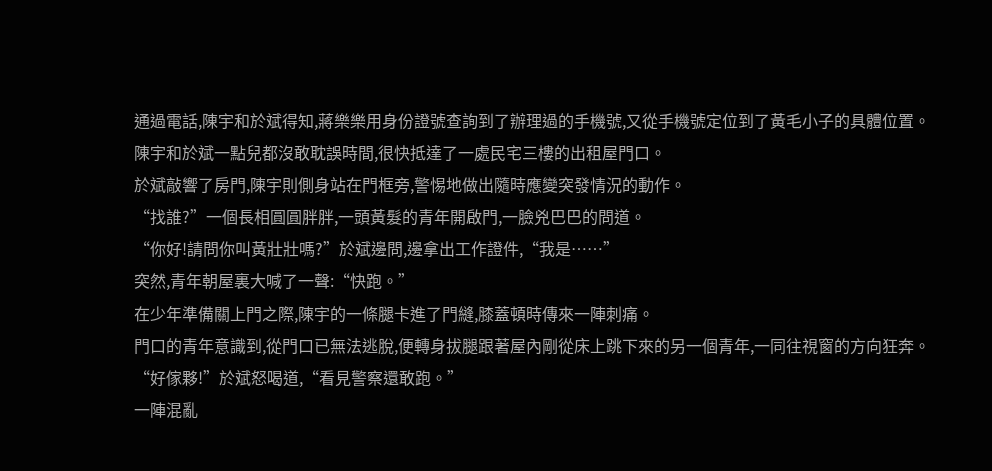通過電話,陳宇和於斌得知,蔣樂樂用身份證號查詢到了辦理過的手機號,又從手機號定位到了黃毛小子的具體位置。
陳宇和於斌一點兒都沒敢耽誤時間,很快抵達了一處民宅三樓的出租屋門口。
於斌敲響了房門,陳宇則側身站在門框旁,警惕地做出隨時應變突發情況的動作。
“找誰?”一個長相圓圓胖胖,一頭黃髮的青年開啟門,一臉兇巴巴的問道。
“你好!請問你叫黃壯壯嗎?”於斌邊問,邊拿出工作證件,“我是……”
突然,青年朝屋裏大喊了一聲:“快跑。”
在少年準備關上門之際,陳宇的一條腿卡進了門縫,膝蓋頓時傳來一陣刺痛。
門口的青年意識到,從門口已無法逃脫,便轉身拔腿跟著屋內剛從床上跳下來的另一個青年,一同往視窗的方向狂奔。
“好傢夥!”於斌怒喝道,“看見警察還敢跑。”
一陣混亂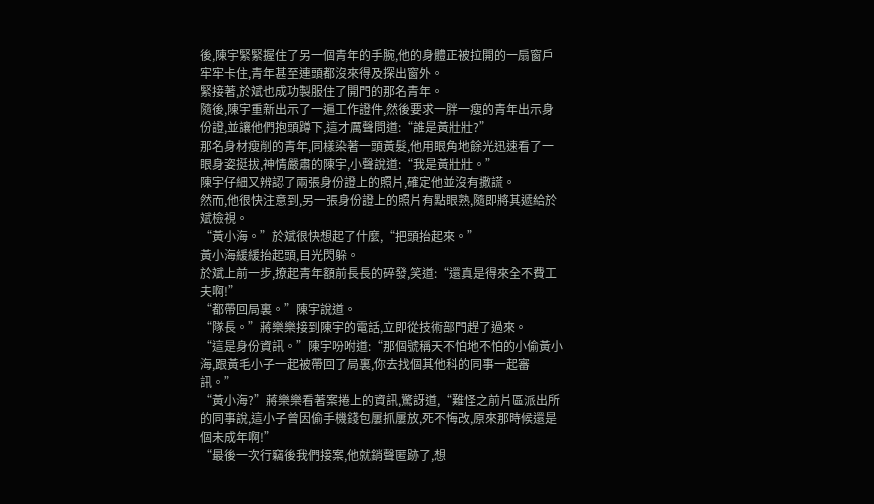後,陳宇緊緊握住了另一個青年的手腕,他的身體正被拉開的一扇窗戶牢牢卡住,青年甚至連頭都沒來得及探出窗外。
緊接著,於斌也成功製服住了開門的那名青年。
隨後,陳宇重新出示了一遍工作證件,然後要求一胖一瘦的青年出示身份證,並讓他們抱頭蹲下,這才厲聲問道:“誰是黃壯壯?”
那名身材瘦削的青年,同樣染著一頭黃髮,他用眼角地餘光迅速看了一眼身姿挺拔,神情嚴肅的陳宇,小聲說道:“我是黃壯壯。”
陳宇仔細又辨認了兩張身份證上的照片,確定他並沒有撒謊。
然而,他很快注意到,另一張身份證上的照片有點眼熟,隨即將其遞給於斌檢視。
“黃小海。”於斌很快想起了什麼,“把頭抬起來。”
黃小海緩緩抬起頭,目光閃躲。
於斌上前一步,撩起青年額前長長的碎發,笑道:“還真是得來全不費工夫啊!”
“都帶回局裏。”陳宇說道。
“隊長。”蔣樂樂接到陳宇的電話,立即從技術部門趕了過來。
“這是身份資訊。”陳宇吩咐道:“那個號稱天不怕地不怕的小偷黃小海,跟黃毛小子一起被帶回了局裏,你去找個其他科的同事一起審訊。”
“黃小海?”蔣樂樂看著案捲上的資訊,驚訝道,“難怪之前片區派出所的同事說,這小子曾因偷手機錢包屢抓屢放,死不悔改,原來那時候還是個未成年啊!”
“最後一次行竊後我們接案,他就銷聲匿跡了,想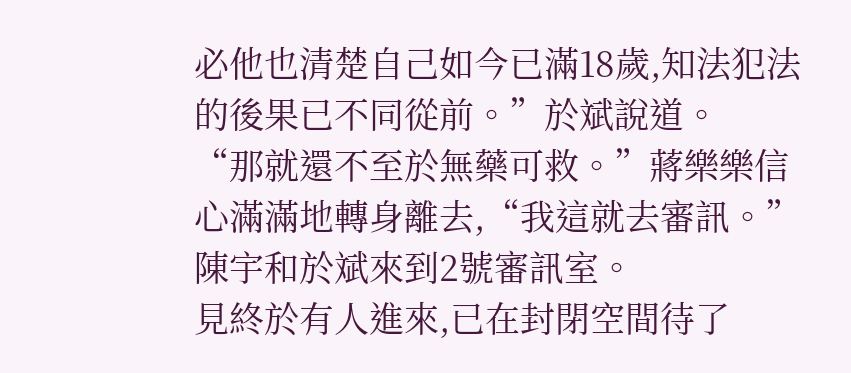必他也清楚自己如今已滿18歲,知法犯法的後果已不同從前。”於斌說道。
“那就還不至於無藥可救。”蔣樂樂信心滿滿地轉身離去,“我這就去審訊。”
陳宇和於斌來到2號審訊室。
見終於有人進來,已在封閉空間待了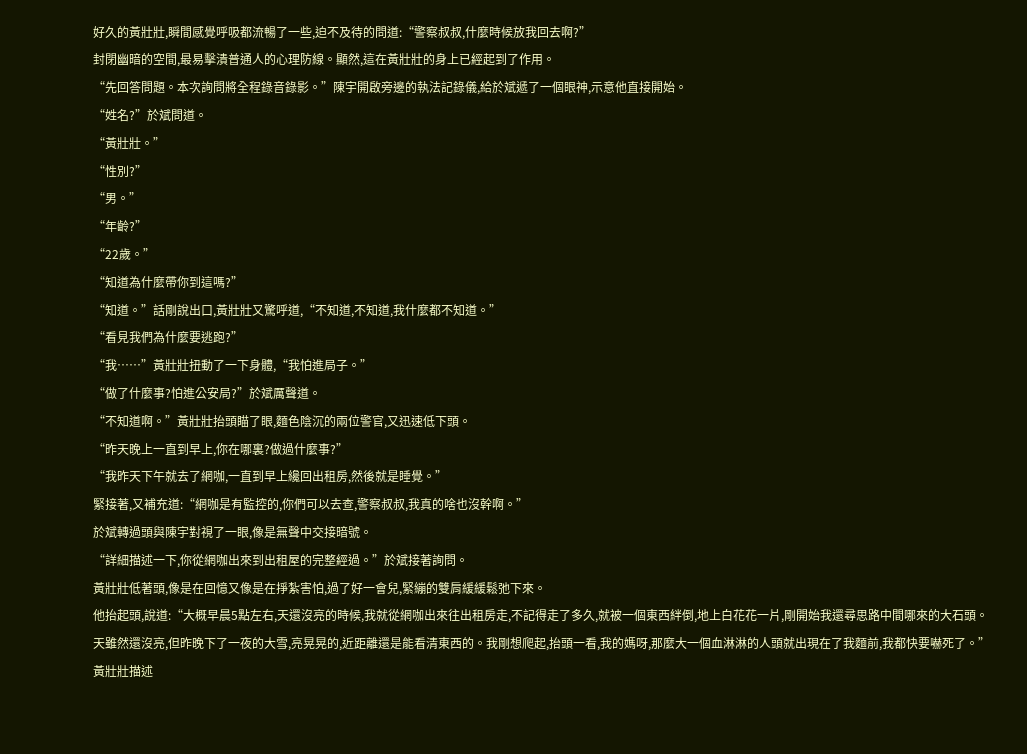好久的黃壯壯,瞬間感覺呼吸都流暢了一些,迫不及待的問道:“警察叔叔,什麼時候放我回去啊?”
封閉幽暗的空間,最易擊潰普通人的心理防線。顯然,這在黃壯壯的身上已經起到了作用。
“先回答問題。本次詢問將全程錄音錄影。”陳宇開啟旁邊的執法記錄儀,給於斌遞了一個眼神,示意他直接開始。
“姓名?”於斌問道。
“黃壯壯。”
“性別?”
“男。”
“年齡?”
“22歲。”
“知道為什麼帶你到這嗎?”
“知道。”話剛說出口,黃壯壯又驚呼道,“不知道,不知道,我什麼都不知道。”
“看見我們為什麼要逃跑?”
“我……”黃壯壯扭動了一下身體,“我怕進局子。”
“做了什麼事?怕進公安局?”於斌厲聲道。
“不知道啊。”黃壯壯抬頭瞄了眼,麵色陰沉的兩位警官,又迅速低下頭。
“昨天晚上一直到早上,你在哪裏?做過什麼事?”
“我昨天下午就去了網咖,一直到早上纔回出租房,然後就是睡覺。”
緊接著,又補充道:“網咖是有監控的,你們可以去查,警察叔叔,我真的啥也沒幹啊。”
於斌轉過頭與陳宇對視了一眼,像是無聲中交接暗號。
“詳細描述一下,你從網咖出來到出租屋的完整經過。”於斌接著詢問。
黃壯壯低著頭,像是在回憶又像是在掙紮害怕,過了好一會兒,緊繃的雙肩緩緩鬆弛下來。
他抬起頭,說道:“大概早晨5點左右,天還沒亮的時候,我就從網咖出來往出租房走,不記得走了多久,就被一個東西絆倒,地上白花花一片,剛開始我還尋思路中間哪來的大石頭。
天雖然還沒亮,但昨晚下了一夜的大雪,亮晃晃的,近距離還是能看清東西的。我剛想爬起,抬頭一看,我的媽呀,那麼大一個血淋淋的人頭就出現在了我麵前,我都快要嚇死了。”
黃壯壯描述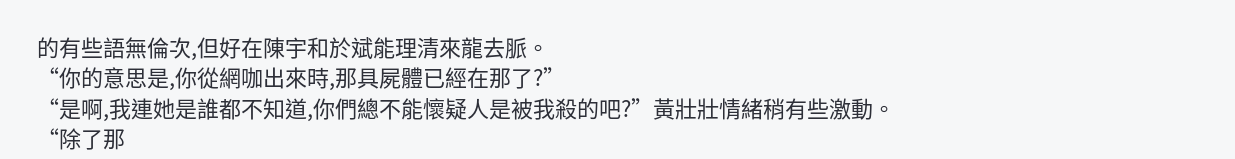的有些語無倫次,但好在陳宇和於斌能理清來龍去脈。
“你的意思是,你從網咖出來時,那具屍體已經在那了?”
“是啊,我連她是誰都不知道,你們總不能懷疑人是被我殺的吧?”黃壯壯情緒稍有些激動。
“除了那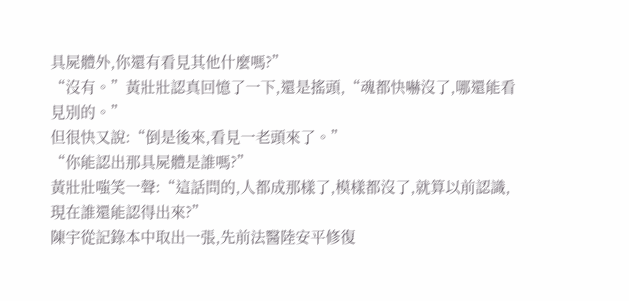具屍體外,你還有看見其他什麼嗎?”
“沒有。”黃壯壯認真回憶了一下,還是搖頭,“魂都快嚇沒了,哪還能看見別的。”
但很快又說:“倒是後來,看見一老頭來了。”
“你能認出那具屍體是誰嗎?”
黃壯壯嗤笑一聲:“這話問的,人都成那樣了,模樣都沒了,就算以前認識,現在誰還能認得出來?”
陳宇從記錄本中取出一張,先前法醫陸安平修復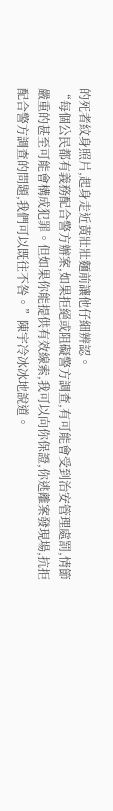的死者紋身照片,起身走近黃壯壯麵前讓他仔細辨認。
“每個公民都有義務配合警方辦案,如果拒絕或阻礙警方調查,有可能會受到治安管理處罰,情節嚴重的甚至可能會構成犯罪。但如果你能提供有效線索,我可以向你保證,你逃離案發現場,抗拒配合警方調查的問題,我們可以既往不咎。”陳宇冷冰冰地說道。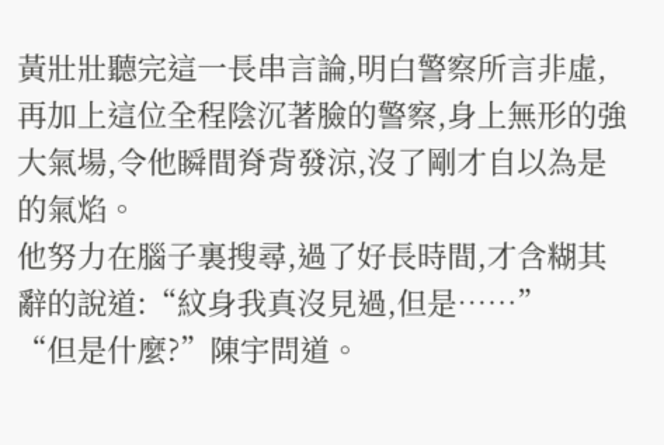黃壯壯聽完這一長串言論,明白警察所言非虛,再加上這位全程陰沉著臉的警察,身上無形的強大氣場,令他瞬間脊背發涼,沒了剛才自以為是的氣焰。
他努力在腦子裏搜尋,過了好長時間,才含糊其辭的說道:“紋身我真沒見過,但是……”
“但是什麼?”陳宇問道。